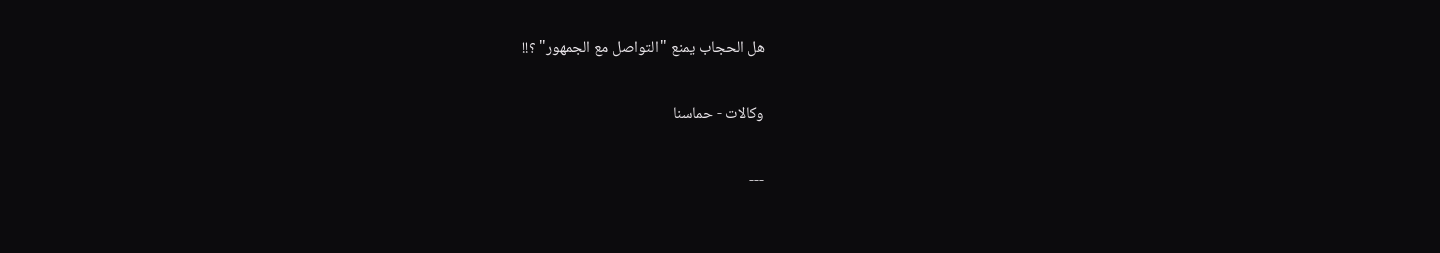هل الحجاب يمنع "التواصل مع الجمهور" ؟!!

وكالات - حماسنا

---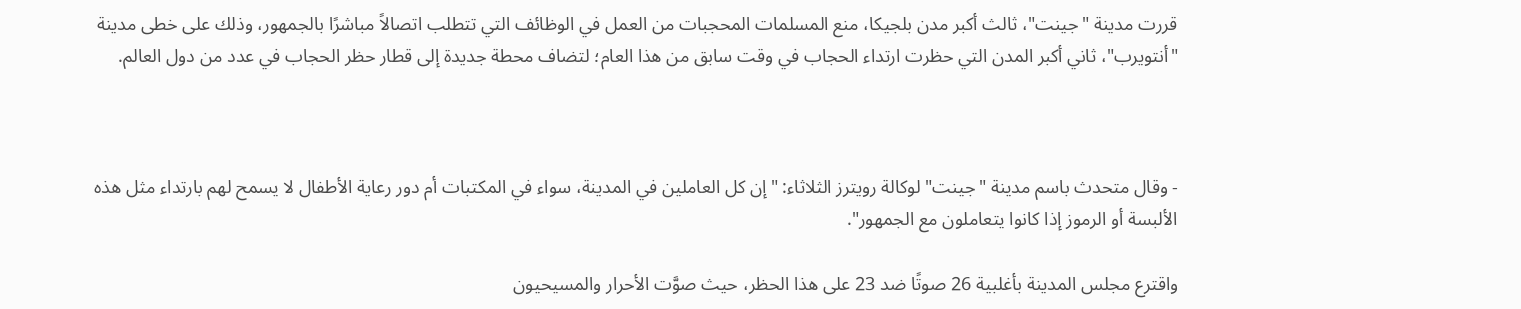قررت مدينة "جينت"، ثالث أكبر مدن بلجيكا، منع المسلمات المحجبات من العمل في الوظائف التي تتطلب اتصالاً مباشرًا بالجمهور، وذلك على خطى مدينة "أنتويرب"، ثاني أكبر المدن التي حظرت ارتداء الحجاب في وقت سابق من هذا العام؛ لتضاف محطة جديدة إلى قطار حظر الحجاب في عدد من دول العالم.



- وقال متحدث باسم مدينة "جينت" لوكالة رويترز الثلاثاء: "إن كل العاملين في المدينة، سواء في المكتبات أم دور رعاية الأطفال لا يسمح لهم بارتداء مثل هذه الألبسة أو الرموز إذا كانوا يتعاملون مع الجمهور".

واقترع مجلس المدينة بأغلبية 26 صوتًا ضد 23 على هذا الحظر، حيث صوَّت الأحرار والمسيحيون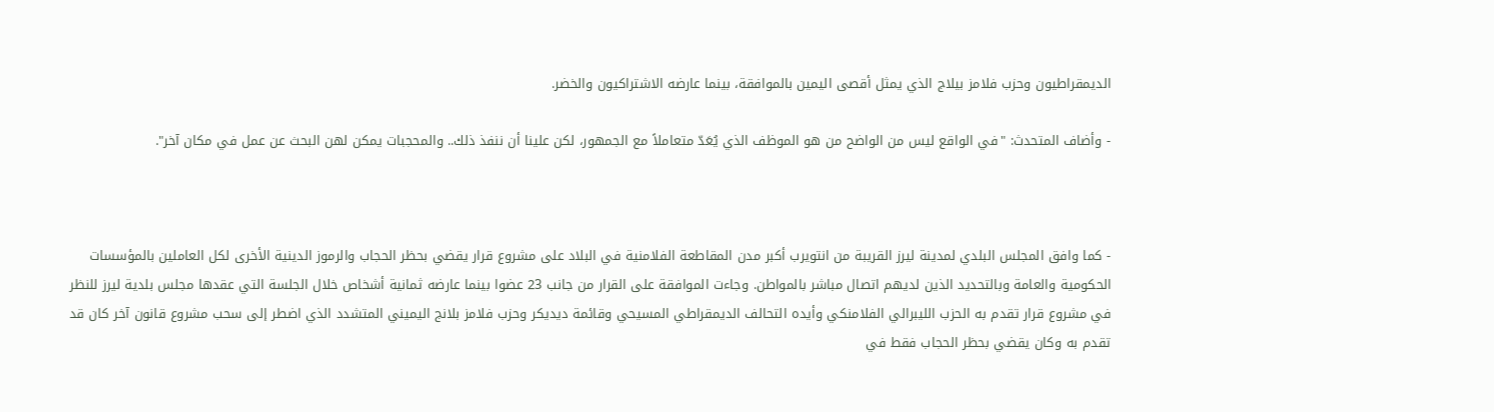الديمقراطيون وحزب فلامز بيلاج الذي يمثل أقصى اليمين بالموافقة، بينما عارضه الاشتراكيون والخضر.

- وأضاف المتحدث: "في الواقع ليس من الواضح من هو الموظف الذي يُعَدّ متعاملاً مع الجمهور، لكن علينا أن ننفذ ذلك.. والمحجبات يمكن لهن البحث عن عمل في مكان آخر".



- كما وافق المجلس البلدي لمدينة ليرز القريبة من انتويرب أكبر مدن المقاطعة الفلامنية في البلاد على مشروع قرار يقضي بحظر الحجاب والرموز الدينية الأخرى لكل العاملين بالمؤسسات الحكومية والعامة وبالتحديد الذين لديهم اتصال مباشر بالمواطن. وجاءت الموافقة على القرار من جانب 23 عضوا بينما عارضه ثمانية أشخاص خلال الجلسة التي عقدها مجلس بلدية ليرز للنظر في مشروع قرار تقدم به الحزب الليبرالي الفلامنكي وأيده التحالف الديمقراطي المسيحي وقائمة ديديكر وحزب فلامز بلانج اليميني المتشدد الذي اضطر إلى سحب مشروع قانون آخر كان قد تقدم به وكان يقضي بحظر الحجاب فقط في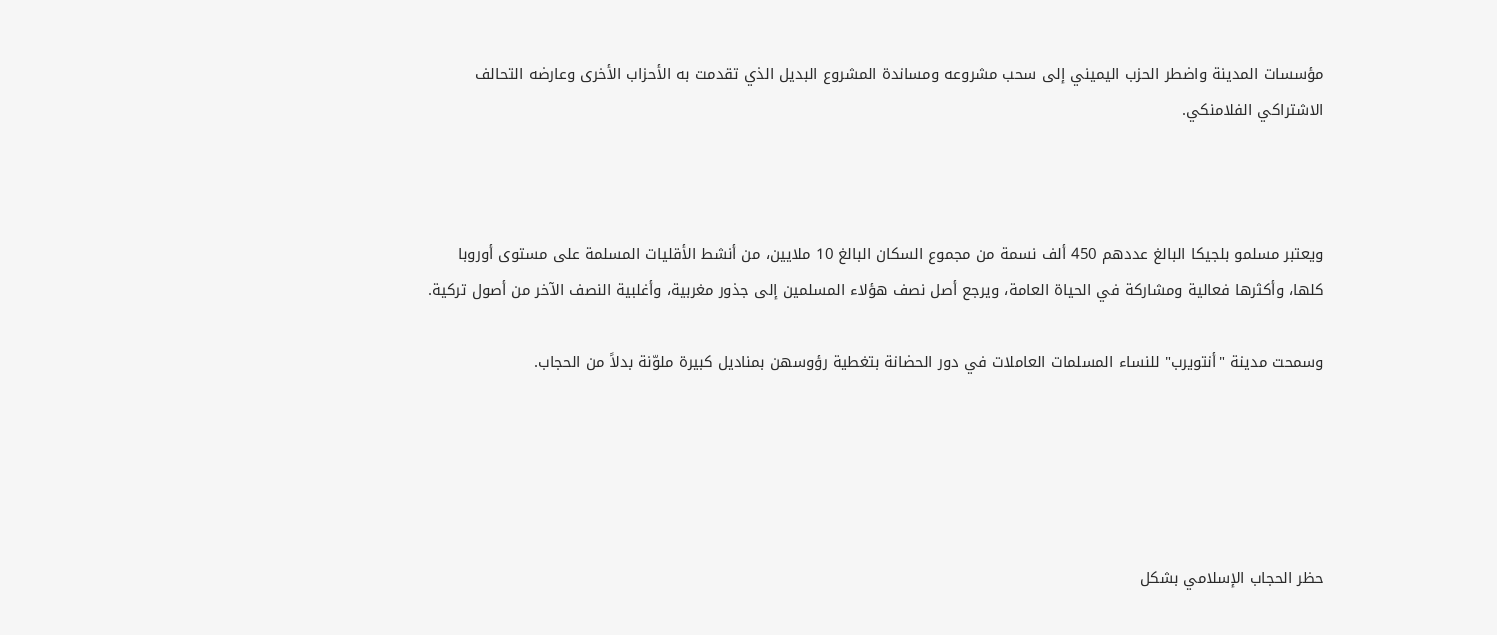مؤسسات المدينة واضطر الحزب اليميني إلى سحب مشروعه ومساندة المشروع البديل الذي تقدمت به الأحزاب الأخرى وعارضه التحالف الاشتراكي الفلامنكي.



ويعتبر مسلمو بلجيكا البالغ عددهم 450 ألف نسمة من مجموع السكان البالغ 10 ملايين، من أنشط الأقليات المسلمة على مستوى أوروبا كلها، وأكثرها فعالية ومشاركة في الحياة العامة، ويرجع أصل نصف هؤلاء المسلمين إلى جذور مغربية، وأغلبية النصف الآخر من أصول تركية.

وسمحت مدينة "أنتويرب" للنساء المسلمات العاملات في دور الحضانة بتغطية رؤوسهن بمناديل كبيرة ملوّنة بدلاً من الحجاب.





حظر الحجاب الإسلامي بشكل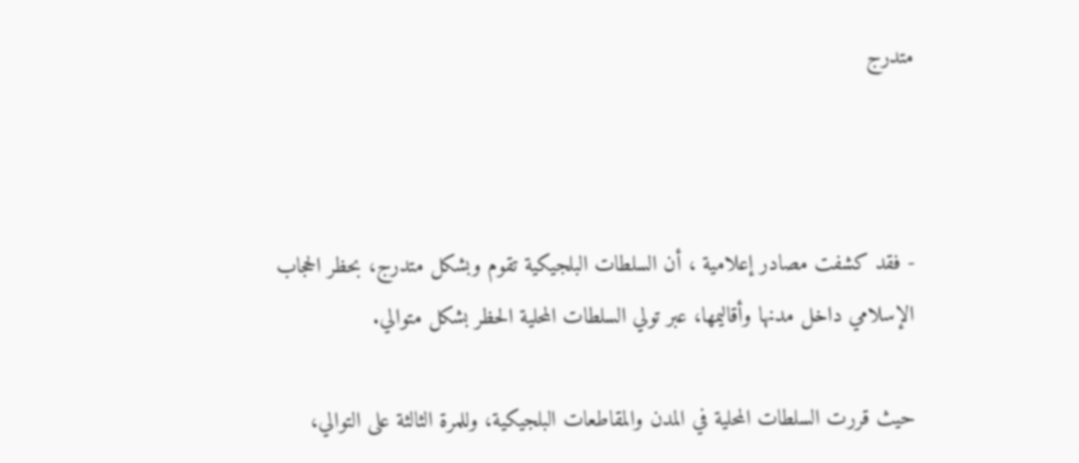متدرج



- فقد كشفت مصادر إعلامية ، أن السلطات البلجيكية تقوم وبشكل متدرج، بحظر الحجاب الإسلامي داخل مدنها وأقاليمها، عبر تولي السلطات المحلية الحظر بشكل متوالي.

حيث قررت السلطات المحلية في المدن والمقاطعات البلجيكية، وللمرة الثالثة على التوالي،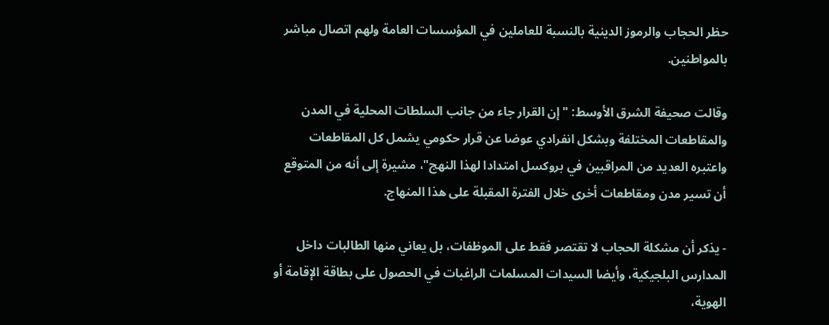حظر الحجاب والرموز الدينية بالنسبة للعاملين في المؤسسات العامة ولهم اتصال مباشر بالمواطنين.

وقالت صحيفة الشرق الأوسط: "إن القرار جاء من جانب السلطات المحلية في المدن والمقاطعات المختلفة وبشكل انفرادي عوضا عن قرار حكومي يشمل كل المقاطعات واعتبره العديد من المراقبين في بروكسل امتدادا لهذا النهج"، مشيرة إلى أنه من المتوقع أن تسير مدن ومقاطعات أخرى خلال الفترة المقبلة على هذا المنهاج.

- يذكر أن مشكلة الحجاب لا تقتصر فقط على الموظفات، بل يعاني منها الطالبات داخل المدارس البلجيكية، وأيضا السيدات المسلمات الراغبات في الحصول على بطاقة الإقامة أو الهوية،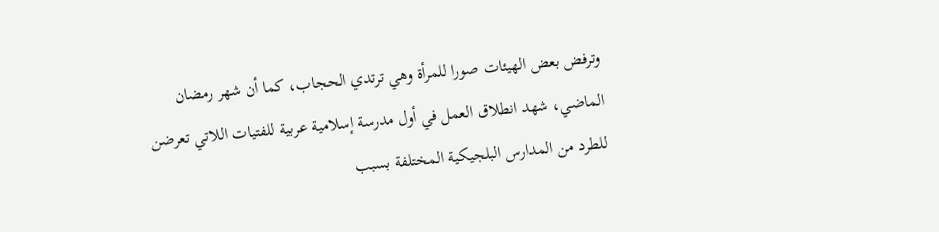وترفض بعض الهيئات صورا للمرأة وهي ترتدي الحجاب، كما أن شهر رمضان الماضي، شهد انطلاق العمل في أول مدرسة إسلامية عربية للفتيات اللاتي تعرضن للطرد من المدارس البلجيكية المختلفة بسبب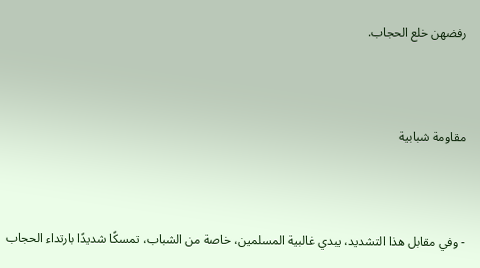رفضهن خلع الحجاب.



مقاومة شبابية



- وفي مقابل هذا التشديد، يبدي غالبية المسلمين، خاصة من الشباب، تمسكًا شديدًا بارتداء الحجاب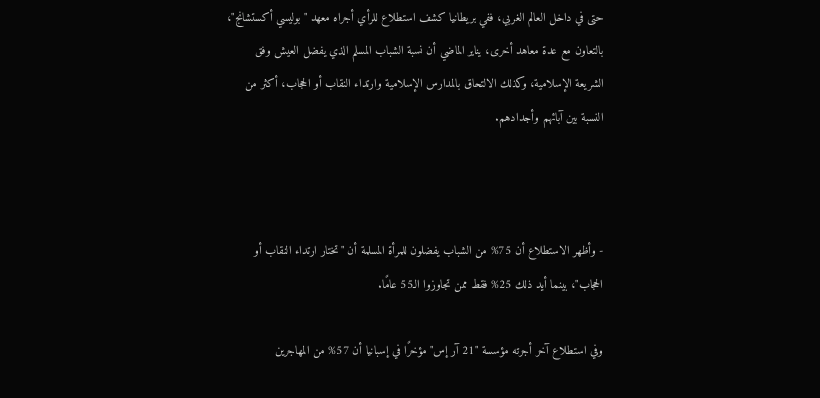حتى في داخل العالم الغربي، ففي بريطانيا كشف استطلاع للرأي أجراه معهد "بوليسي أكستشانج"، بالتعاون مع عدة معاهد أخرى، يناير الماضي أن نسبة الشباب المسلم الذي يفضل العيش وفق الشريعة الإسلامية، وكذلك الالتحاق بالمدارس الإسلامية وارتداء النقاب أو الحجاب، أكثر من النسبة بين آبائهم وأجدادهم.



- وأظهر الاستطلاع أن 75% من الشباب يفضلون للمرأة المسلمة أن "تختار ارتداء النقاب أو الحجاب"، بينما أيد ذلك 25% فقط ممن تجاوزوا الـ55 عامًا.

وفي استطلاع آخر أجرته مؤسسة "21 آر إس" مؤخرًا في إسبانيا أن 57% من المهاجرين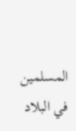المسلمين في البلاد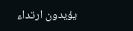يؤيدون ارتداء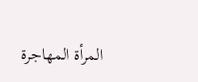المرأة المهاجرة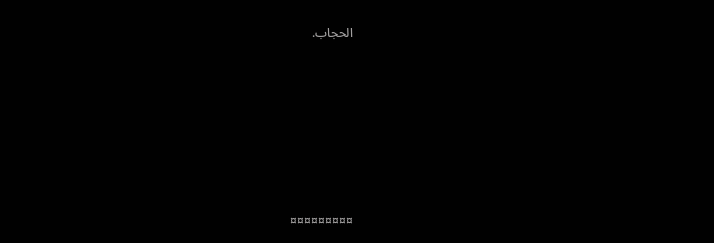الحجاب.







¤¤¤¤¤¤¤¤¤